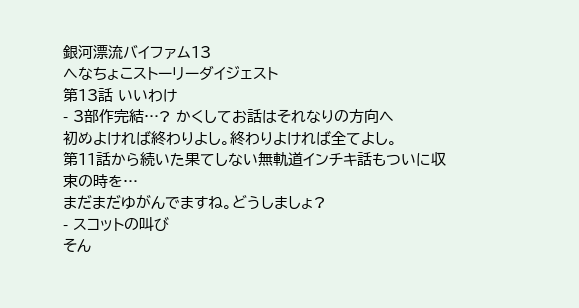銀河漂流バイファム13
へなちょこストーリーダイジェスト
第13話 いいわけ
- 3部作完結…? かくしてお話はそれなりの方向へ
初めよければ終わりよし。終わりよければ全てよし。
第11話から続いた果てしない無軌道インチキ話もついに収束の時を…
まだまだゆがんでますね。どうしましょ?
- スコットの叫び
そん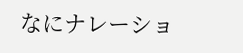なにナレーショ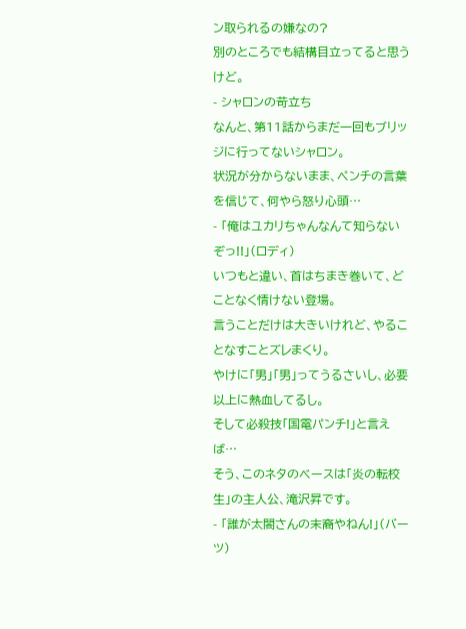ン取られるの嫌なの?
別のところでも結構目立ってると思うけど。
- シャロンの苛立ち
なんと、第11話からまだ一回もブリッジに行ってないシャロン。
状況が分からないまま、ペンチの言葉を信じて、何やら怒り心頭…
- 「俺はユカリちゃんなんて知らないぞっ!!」(ロディ)
いつもと違い、首はちまき巻いて、どことなく情けない登場。
言うことだけは大きいけれど、やることなすことズレまくり。
やけに「男」「男」ってうるさいし、必要以上に熱血してるし。
そして必殺技「国電パンチ!」と言えば…
そう、このネタのベースは「炎の転校生」の主人公、滝沢昇です。
- 「誰が太閤さんの末裔やねん!」(バーツ)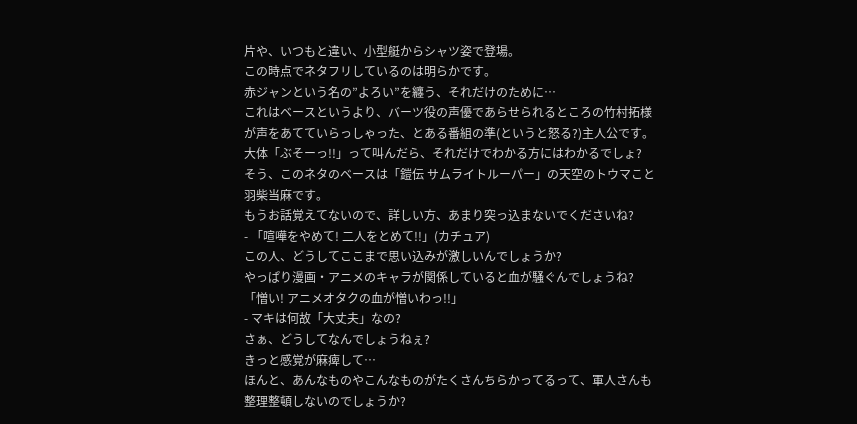片や、いつもと違い、小型艇からシャツ姿で登場。
この時点でネタフリしているのは明らかです。
赤ジャンという名の”よろい”を纏う、それだけのために…
これはベースというより、バーツ役の声優であらせられるところの竹村拓様が声をあてていらっしゃった、とある番組の準(というと怒る?)主人公です。
大体「ぶそーっ!!」って叫んだら、それだけでわかる方にはわかるでしょ?
そう、このネタのベースは「鎧伝 サムライトルーパー」の天空のトウマこと羽柴当麻です。
もうお話覚えてないので、詳しい方、あまり突っ込まないでくださいね?
- 「喧嘩をやめて! 二人をとめて!!」(カチュア)
この人、どうしてここまで思い込みが激しいんでしょうか?
やっぱり漫画・アニメのキャラが関係していると血が騒ぐんでしょうね?
「憎い! アニメオタクの血が憎いわっ!!」
- マキは何故「大丈夫」なの?
さぁ、どうしてなんでしょうねぇ?
きっと感覚が麻痺して…
ほんと、あんなものやこんなものがたくさんちらかってるって、軍人さんも整理整頓しないのでしょうか?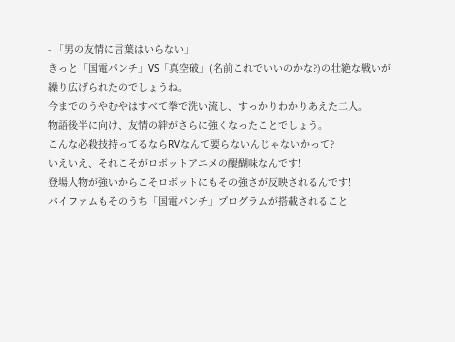- 「男の友情に言葉はいらない」
きっと「国電パンチ」VS「真空破」(名前これでいいのかな?)の壮絶な戦いが繰り広げられたのでしょうね。
今までのうやむやはすべて拳で洗い流し、すっかりわかりあえた二人。
物語後半に向け、友情の絆がさらに強くなったことでしょう。
こんな必殺技持ってるならRVなんて要らないんじゃないかって?
いえいえ、それこそがロボットアニメの醍醐味なんです!
登場人物が強いからこそロボットにもその強さが反映されるんです!
バイファムもそのうち「国電パンチ」プログラムが搭載されること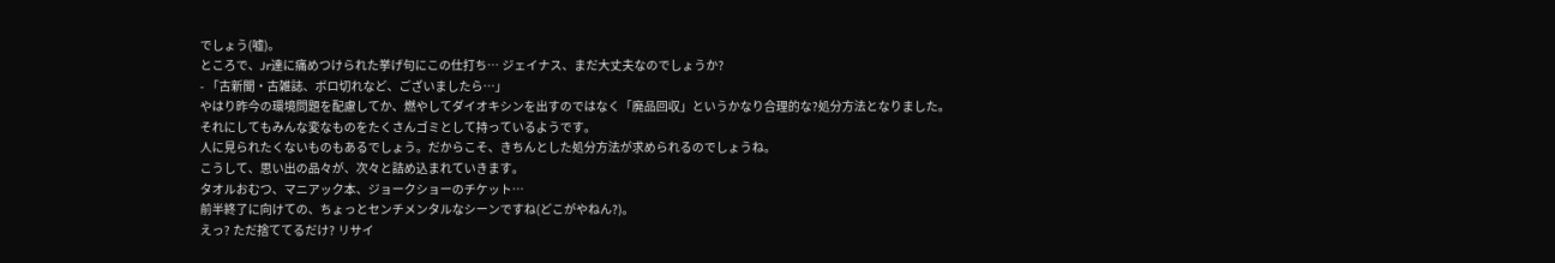でしょう(嘘)。
ところで、Jr達に痛めつけられた挙げ句にこの仕打ち… ジェイナス、まだ大丈夫なのでしょうか?
- 「古新聞・古雑誌、ボロ切れなど、ございましたら…」
やはり昨今の環境問題を配慮してか、燃やしてダイオキシンを出すのではなく「廃品回収」というかなり合理的な?処分方法となりました。
それにしてもみんな変なものをたくさんゴミとして持っているようです。
人に見られたくないものもあるでしょう。だからこそ、きちんとした処分方法が求められるのでしょうね。
こうして、思い出の品々が、次々と詰め込まれていきます。
タオルおむつ、マニアック本、ジョークショーのチケット…
前半終了に向けての、ちょっとセンチメンタルなシーンですね(どこがやねん?)。
えっ? ただ捨ててるだけ? リサイ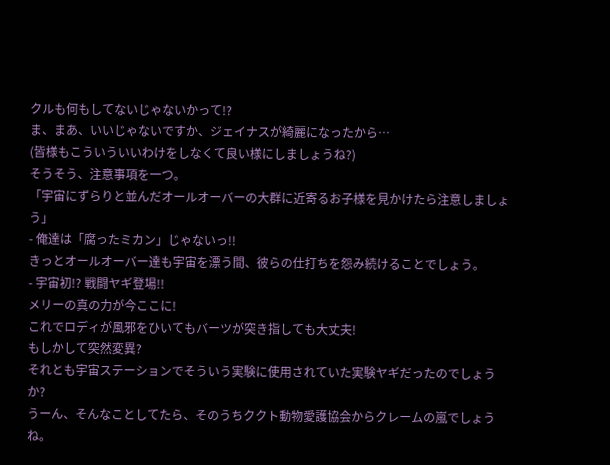クルも何もしてないじゃないかって!?
ま、まあ、いいじゃないですか、ジェイナスが綺麗になったから…
(皆様もこういういいわけをしなくて良い様にしましょうね?)
そうそう、注意事項を一つ。
「宇宙にずらりと並んだオールオーバーの大群に近寄るお子様を見かけたら注意しましょう」
- 俺達は「腐ったミカン」じゃないっ!!
きっとオールオーバー達も宇宙を漂う間、彼らの仕打ちを怨み続けることでしょう。
- 宇宙初!? 戦闘ヤギ登場!!
メリーの真の力が今ここに!
これでロディが風邪をひいてもバーツが突き指しても大丈夫!
もしかして突然変異?
それとも宇宙ステーションでそういう実験に使用されていた実験ヤギだったのでしょうか?
うーん、そんなことしてたら、そのうちククト動物愛護協会からクレームの嵐でしょうね。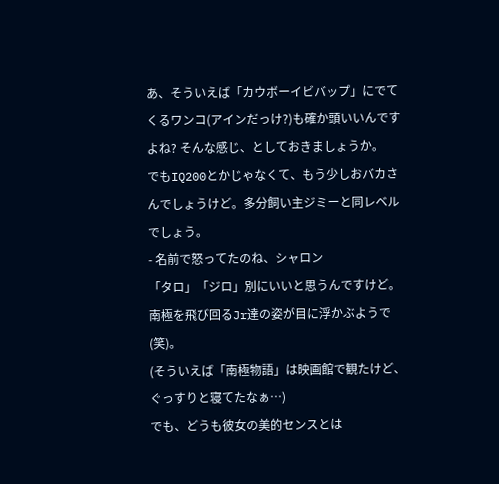あ、そういえば「カウボーイビバップ」にでてくるワンコ(アインだっけ?)も確か頭いいんですよね? そんな感じ、としておきましょうか。
でもIQ200とかじゃなくて、もう少しおバカさんでしょうけど。多分飼い主ジミーと同レベルでしょう。
- 名前で怒ってたのね、シャロン
「タロ」「ジロ」別にいいと思うんですけど。
南極を飛び回るJr達の姿が目に浮かぶようで(笑)。
(そういえば「南極物語」は映画館で観たけど、ぐっすりと寝てたなぁ…)
でも、どうも彼女の美的センスとは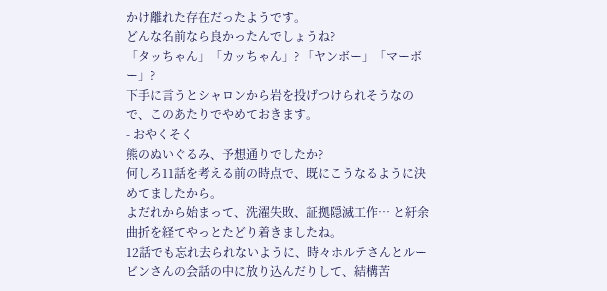かけ離れた存在だったようです。
どんな名前なら良かったんでしょうね?
「タッちゃん」「カッちゃん」? 「ヤンボー」「マーボー」?
下手に言うとシャロンから岩を投げつけられそうなので、このあたりでやめておきます。
- おやくそく
熊のぬいぐるみ、予想通りでしたか?
何しろ11話を考える前の時点で、既にこうなるように決めてましたから。
よだれから始まって、洗濯失敗、証拠隠滅工作… と紆余曲折を経てやっとたどり着きましたね。
12話でも忘れ去られないように、時々ホルテさんとルービンさんの会話の中に放り込んだりして、結構苦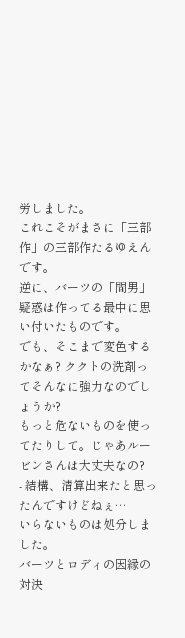労しました。
これこそがまさに「三部作」の三部作たるゆえんです。
逆に、バーツの「間男」疑惑は作ってる最中に思い付いたものです。
でも、そこまで変色するかなぁ? ククトの洗剤ってそんなに強力なのでしょうか?
もっと危ないものを使ってたりして。じゃあルービンさんは大丈夫なの?
- 結構、清算出来たと思ったんですけどねぇ…
いらないものは処分しました。
バーツとロディの因縁の対決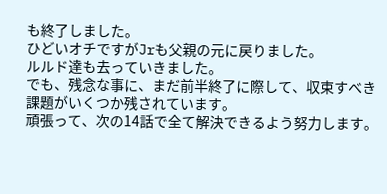も終了しました。
ひどいオチですがJrも父親の元に戻りました。
ルルド達も去っていきました。
でも、残念な事に、まだ前半終了に際して、収束すべき課題がいくつか残されています。
頑張って、次の14話で全て解決できるよう努力します。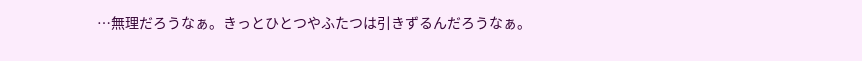…無理だろうなぁ。きっとひとつやふたつは引きずるんだろうなぁ。